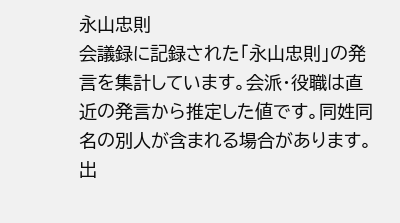永山忠則
会議録に記録された「永山忠則」の発言を集計しています。会派・役職は直近の発言から推定した値です。同姓同名の別人が含まれる場合があります。
出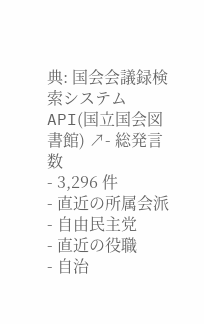典: 国会会議録検索システム API(国立国会図書館) ↗- 総発言数
- 3,296 件
- 直近の所属会派
- 自由民主党
- 直近の役職
- 自治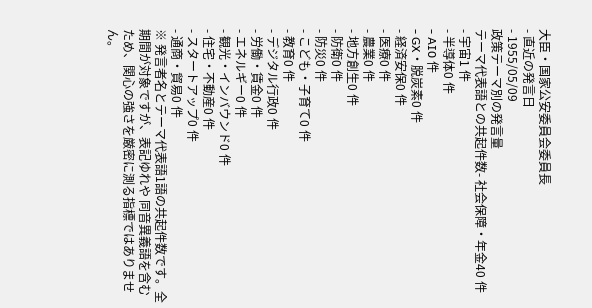大臣・国家公安委員会委員長
- 直近の発言日
- 1955/05/09
政策テーマ別の発言量
テーマ代表語との共起件数- 社会保障・年金40 件
- 宇宙1 件
- 半導体0 件
- AI0 件
- GX・脱炭素0 件
- 経済安保0 件
- 医療0 件
- 農業0 件
- 地方創生0 件
- 防衛0 件
- 防災0 件
- こども・子育て0 件
- 教育0 件
- デジタル行政0 件
- 労働・賃金0 件
- エネルギー0 件
- 観光・インバウンド0 件
- 住宅・不動産0 件
- スタートアップ0 件
- 通商・貿易0 件
※ 発言者名とテーマ代表語1語の共起件数です。全期間が対象ですが、表記ゆれや 同音異義語を含むため、関心の強さを厳密に測る指標ではありません。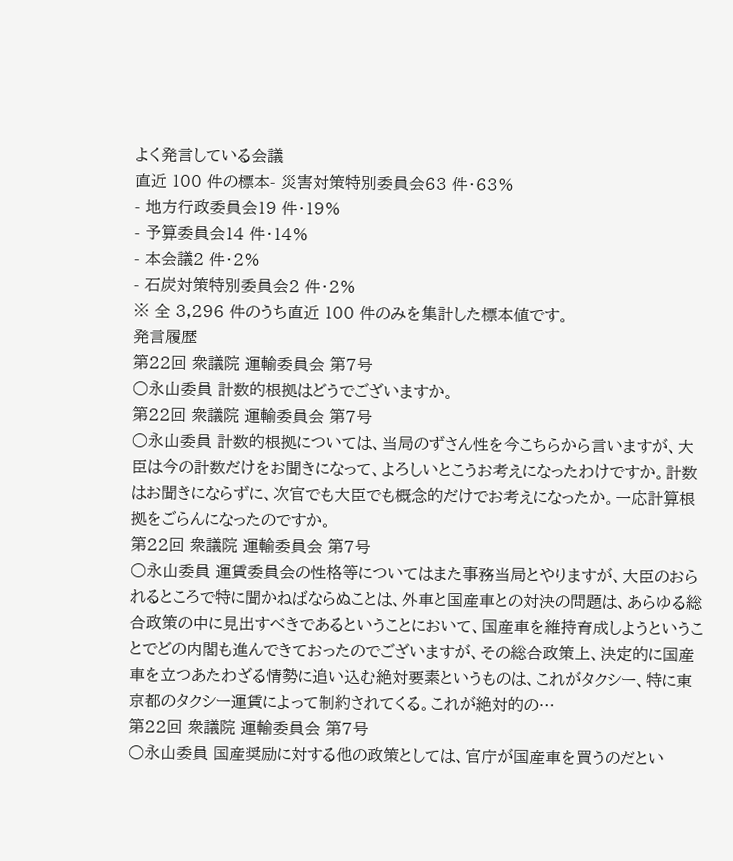よく発言している会議
直近 100 件の標本- 災害対策特別委員会63 件・63%
- 地方行政委員会19 件・19%
- 予算委員会14 件・14%
- 本会議2 件・2%
- 石炭対策特別委員会2 件・2%
※ 全 3,296 件のうち直近 100 件のみを集計した標本値です。
発言履歴
第22回 衆議院 運輸委員会 第7号
○永山委員 計数的根拠はどうでございますか。
第22回 衆議院 運輸委員会 第7号
○永山委員 計数的根拠については、当局のずさん性を今こちらから言いますが、大臣は今の計数だけをお聞きになって、よろしいとこうお考えになったわけですか。計数はお聞きにならずに、次官でも大臣でも概念的だけでお考えになったか。一応計算根拠をごらんになったのですか。
第22回 衆議院 運輸委員会 第7号
○永山委員 運賃委員会の性格等についてはまた事務当局とやりますが、大臣のおられるところで特に聞かねばならぬことは、外車と国産車との対決の問題は、あらゆる総合政策の中に見出すべきであるということにおいて、国産車を維持育成しようということでどの内閣も進んできておったのでございますが、その総合政策上、決定的に国産車を立つあたわざる情勢に追い込む絶対要素というものは、これがタクシー、特に東京都のタクシー運賃によって制約されてくる。これが絶対的の…
第22回 衆議院 運輸委員会 第7号
○永山委員 国産奨励に対する他の政策としては、官庁が国産車を買うのだとい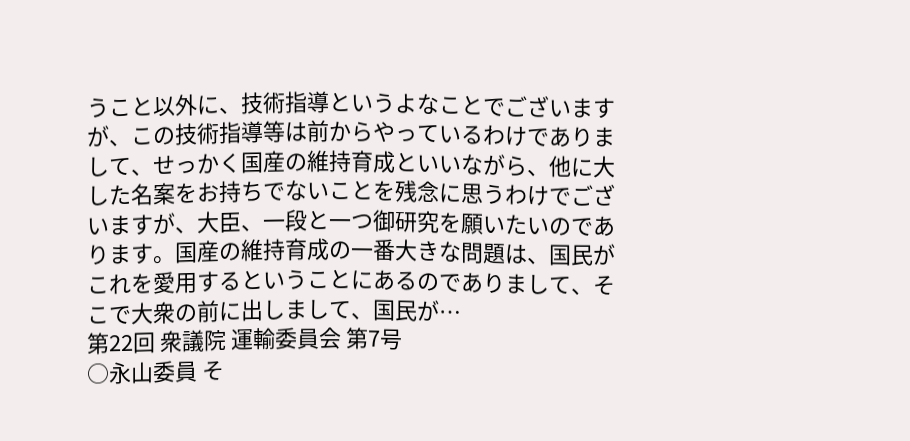うこと以外に、技術指導というよなことでございますが、この技術指導等は前からやっているわけでありまして、せっかく国産の維持育成といいながら、他に大した名案をお持ちでないことを残念に思うわけでございますが、大臣、一段と一つ御研究を願いたいのであります。国産の維持育成の一番大きな問題は、国民がこれを愛用するということにあるのでありまして、そこで大衆の前に出しまして、国民が…
第22回 衆議院 運輸委員会 第7号
○永山委員 そ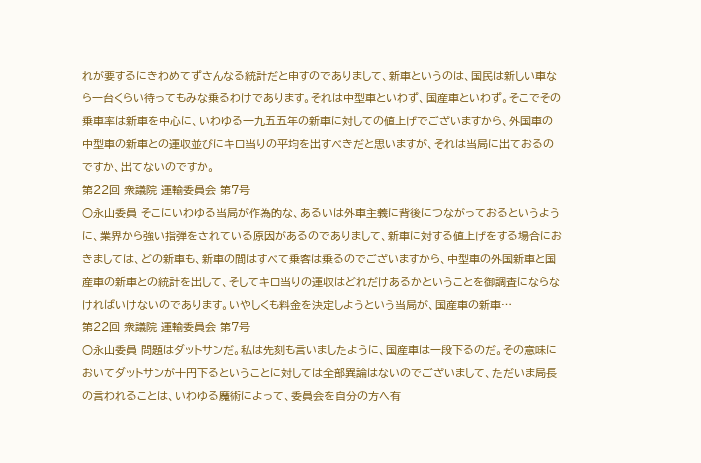れが要するにきわめてずさんなる統計だと申すのでありまして、新車というのは、国民は新しい車なら一台くらい待ってもみな乗るわけであります。それは中型車といわず、国産車といわず。そこでその乗車率は新車を中心に、いわゆる一九五五年の新車に対しての値上げでございますから、外国車の中型車の新車との運収並びにキロ当りの平均を出すべきだと思いますが、それは当局に出ておるのですか、出てないのですか。
第22回 衆議院 運輸委員会 第7号
○永山委員 そこにいわゆる当局が作為的な、あるいは外車主義に背後につながっておるというように、業界から強い指弾をされている原因があるのでありまして、新車に対する値上げをする場合におきましては、どの新車も、新車の間はすべて乗客は乗るのでございますから、中型車の外国新車と国産車の新車との統計を出して、そしてキロ当りの運収はどれだけあるかということを御調査にならなければいけないのであります。いやしくも料金を決定しようという当局が、国産車の新車…
第22回 衆議院 運輸委員会 第7号
○永山委員 問題はダットサンだ。私は先刻も言いましたように、国産車は一段下るのだ。その意味においてダットサンが十円下るということに対しては全部異論はないのでございまして、ただいま局長の言われることは、いわゆる魔術によって、委員会を自分の方へ有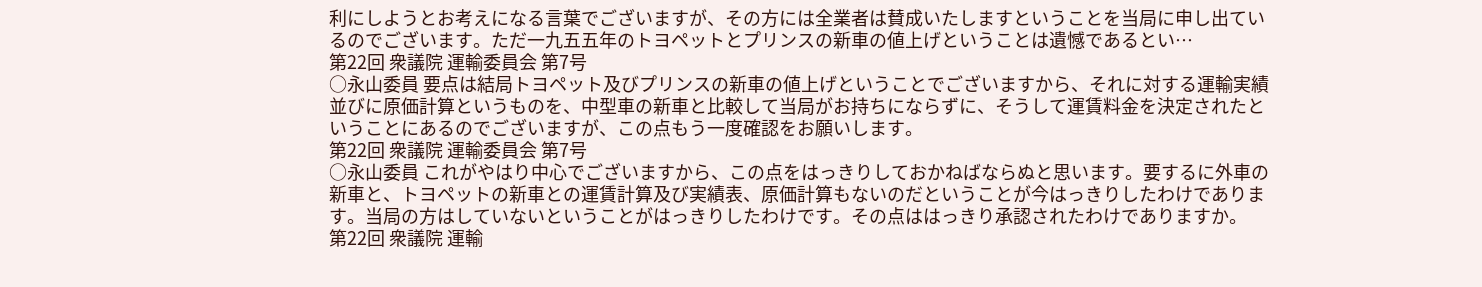利にしようとお考えになる言葉でございますが、その方には全業者は賛成いたしますということを当局に申し出ているのでございます。ただ一九五五年のトヨペットとプリンスの新車の値上げということは遺憾であるとい…
第22回 衆議院 運輸委員会 第7号
○永山委員 要点は結局トヨペット及びプリンスの新車の値上げということでございますから、それに対する運輸実績並びに原価計算というものを、中型車の新車と比較して当局がお持ちにならずに、そうして運賃料金を決定されたということにあるのでございますが、この点もう一度確認をお願いします。
第22回 衆議院 運輸委員会 第7号
○永山委員 これがやはり中心でございますから、この点をはっきりしておかねばならぬと思います。要するに外車の新車と、トヨペットの新車との運賃計算及び実績表、原価計算もないのだということが今はっきりしたわけであります。当局の方はしていないということがはっきりしたわけです。その点ははっきり承認されたわけでありますか。
第22回 衆議院 運輸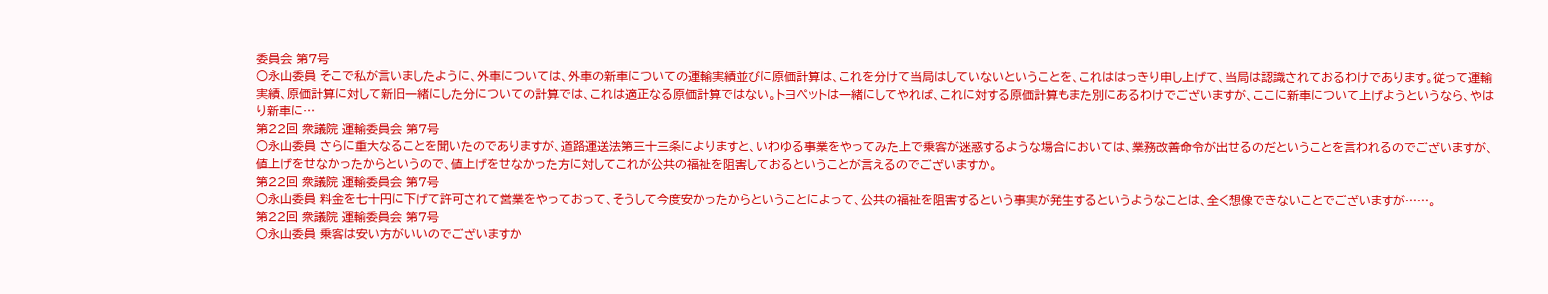委員会 第7号
○永山委員 そこで私が言いましたように、外車については、外車の新車についての運輸実績並びに原価計算は、これを分けて当局はしていないということを、これははっきり申し上げて、当局は認識されておるわけであります。従って運輸実績、原価計算に対して新旧一緒にした分についての計算では、これは適正なる原価計算ではない。トヨぺットは一緒にしてやれば、これに対する原価計算もまた別にあるわけでございますが、ここに新車について上げようというなら、やはり新車に…
第22回 衆議院 運輸委員会 第7号
○永山委員 さらに重大なることを聞いたのでありますが、道路運送法第三十三条によりますと、いわゆる事業をやってみた上で乗客が迷惑するような場合においては、業務改善命令が出せるのだということを言われるのでございますが、値上げをせなかったからというので、値上げをせなかった方に対してこれが公共の福祉を阻害しておるということが言えるのでございますか。
第22回 衆議院 運輸委員会 第7号
○永山委員 料金を七十円に下げて許可されて営業をやっておって、そうして今度安かったからということによって、公共の福祉を阻害するという事実が発生するというようなことは、全く想像できないことでございますが……。
第22回 衆議院 運輸委員会 第7号
○永山委員 乗客は安い方がいいのでございますか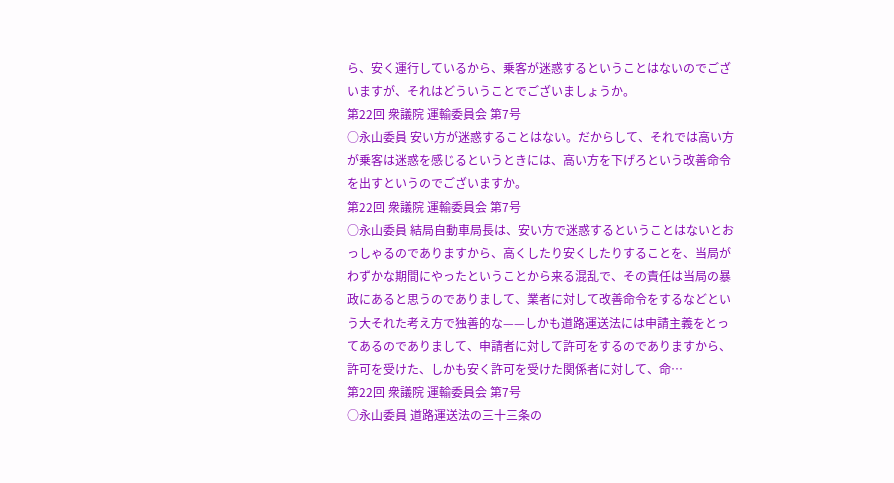ら、安く運行しているから、乗客が迷惑するということはないのでございますが、それはどういうことでございましょうか。
第22回 衆議院 運輸委員会 第7号
○永山委員 安い方が迷惑することはない。だからして、それでは高い方が乗客は迷惑を感じるというときには、高い方を下げろという改善命令を出すというのでございますか。
第22回 衆議院 運輸委員会 第7号
○永山委員 結局自動車局長は、安い方で迷惑するということはないとおっしゃるのでありますから、高くしたり安くしたりすることを、当局がわずかな期間にやったということから来る混乱で、その責任は当局の暴政にあると思うのでありまして、業者に対して改善命令をするなどという大それた考え方で独善的な——しかも道路運送法には申請主義をとってあるのでありまして、申請者に対して許可をするのでありますから、許可を受けた、しかも安く許可を受けた関係者に対して、命…
第22回 衆議院 運輸委員会 第7号
○永山委員 道路運送法の三十三条の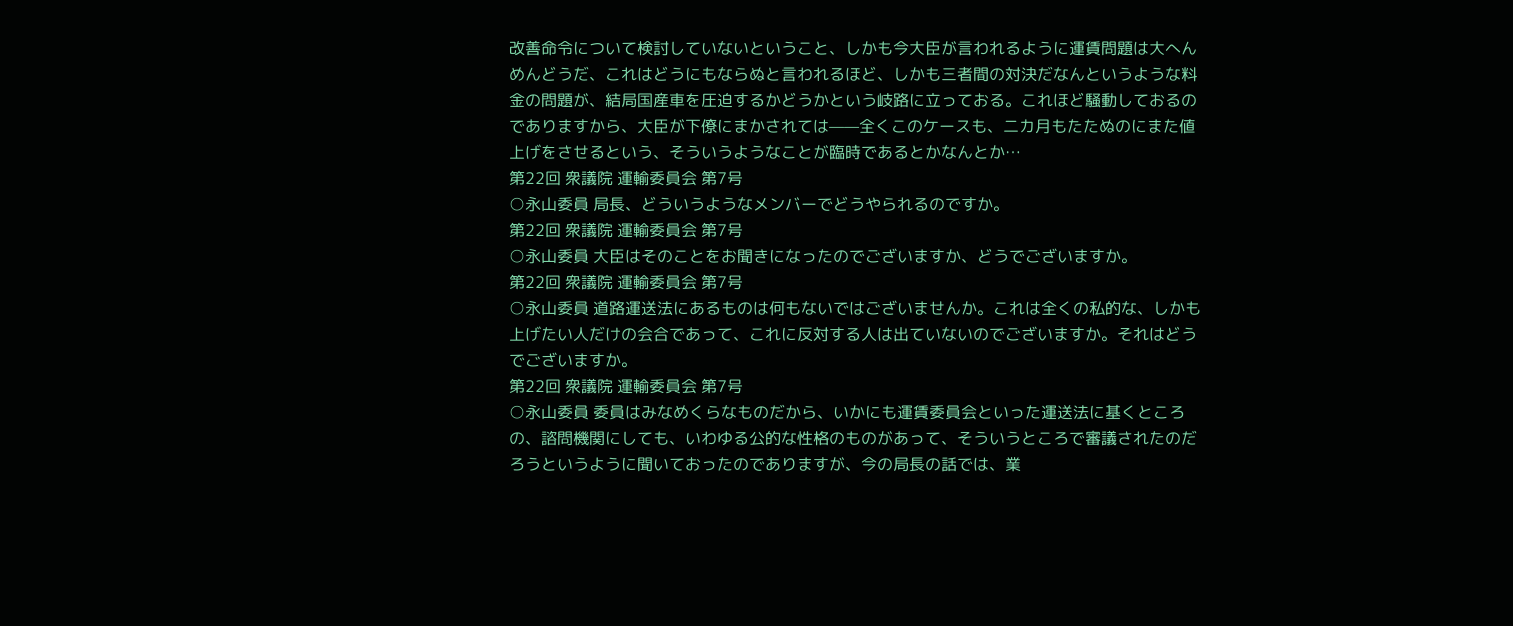改善命令について検討していないということ、しかも今大臣が言われるように運賃問題は大へんめんどうだ、これはどうにもならぬと言われるほど、しかも三者間の対決だなんというような料金の問題が、結局国産車を圧迫するかどうかという岐路に立っておる。これほど騒動しておるのでありますから、大臣が下僚にまかされては——全くこのケースも、二カ月もたたぬのにまた値上げをさせるという、そういうようなことが臨時であるとかなんとか…
第22回 衆議院 運輸委員会 第7号
○永山委員 局長、どういうようなメンバーでどうやられるのですか。
第22回 衆議院 運輸委員会 第7号
○永山委員 大臣はそのことをお聞きになったのでございますか、どうでございますか。
第22回 衆議院 運輸委員会 第7号
○永山委員 道路運送法にあるものは何もないではございませんか。これは全くの私的な、しかも上げたい人だけの会合であって、これに反対する人は出ていないのでございますか。それはどうでございますか。
第22回 衆議院 運輸委員会 第7号
○永山委員 委員はみなめくらなものだから、いかにも運賃委員会といった運送法に基くところの、諮問機関にしても、いわゆる公的な性格のものがあって、そういうところで審議されたのだろうというように聞いておったのでありますが、今の局長の話では、業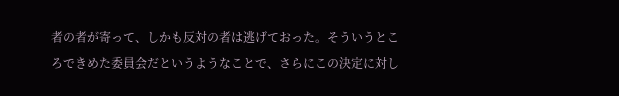者の者が寄って、しかも反対の者は逃げておった。そういうところできめた委員会だというようなことで、さらにこの決定に対し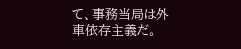て、事務当局は外車依存主義だ。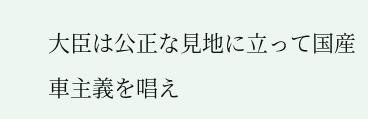大臣は公正な見地に立って国産車主義を唱え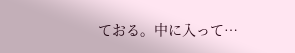ておる。中に入って…